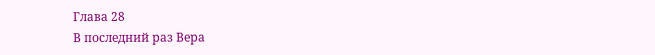Глава 28
В последний раз Вера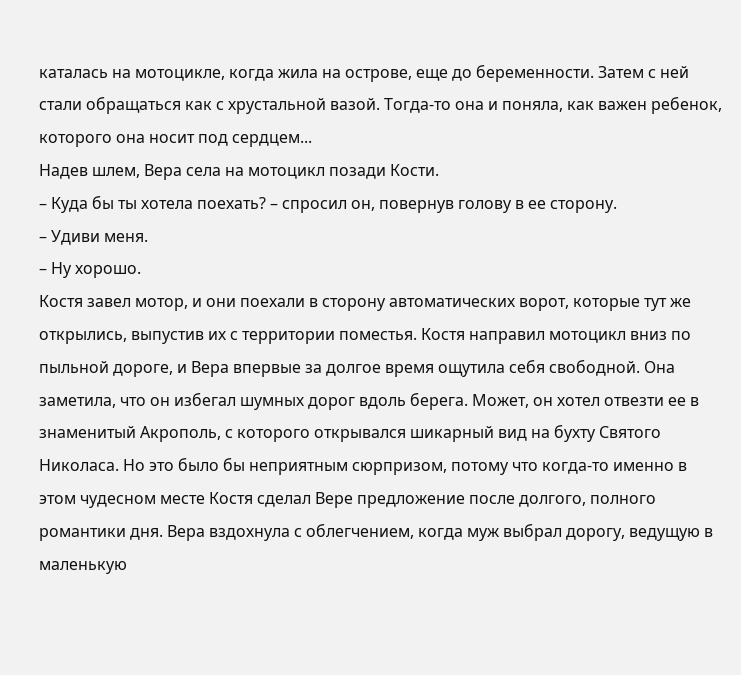каталась на мотоцикле, когда жила на острове, еще до беременности. Затем с ней стали обращаться как с хрустальной вазой. Тогда-то она и поняла, как важен ребенок, которого она носит под сердцем...
Надев шлем, Вера села на мотоцикл позади Кости.
– Куда бы ты хотела поехать? – спросил он, повернув голову в ее сторону.
– Удиви меня.
– Ну хорошо.
Костя завел мотор, и они поехали в сторону автоматических ворот, которые тут же открылись, выпустив их с территории поместья. Костя направил мотоцикл вниз по пыльной дороге, и Вера впервые за долгое время ощутила себя свободной. Она заметила, что он избегал шумных дорог вдоль берега. Может, он хотел отвезти ее в знаменитый Акрополь, с которого открывался шикарный вид на бухту Святого Николаса. Но это было бы неприятным сюрпризом, потому что когда-то именно в этом чудесном месте Костя сделал Вере предложение после долгого, полного романтики дня. Вера вздохнула с облегчением, когда муж выбрал дорогу, ведущую в маленькую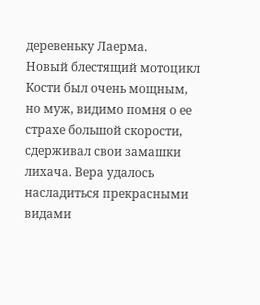деревеньку Лаерма.
Новый блестящий мотоцикл Кости был очень мощным, но муж, видимо помня о ее страхе большой скорости, сдерживал свои замашки лихача. Вера удалось насладиться прекрасными видами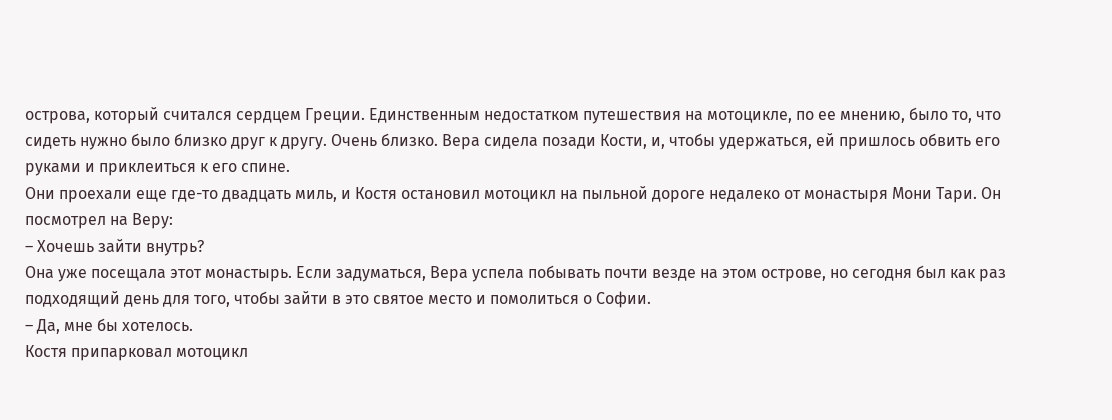острова, который считался сердцем Греции. Единственным недостатком путешествия на мотоцикле, по ее мнению, было то, что сидеть нужно было близко друг к другу. Очень близко. Вера сидела позади Кости, и, чтобы удержаться, ей пришлось обвить его руками и приклеиться к его спине.
Они проехали еще где-то двадцать миль, и Костя остановил мотоцикл на пыльной дороге недалеко от монастыря Мони Тари. Он посмотрел на Веру:
– Хочешь зайти внутрь?
Она уже посещала этот монастырь. Если задуматься, Вера успела побывать почти везде на этом острове, но сегодня был как раз подходящий день для того, чтобы зайти в это святое место и помолиться о Софии.
– Да, мне бы хотелось.
Костя припарковал мотоцикл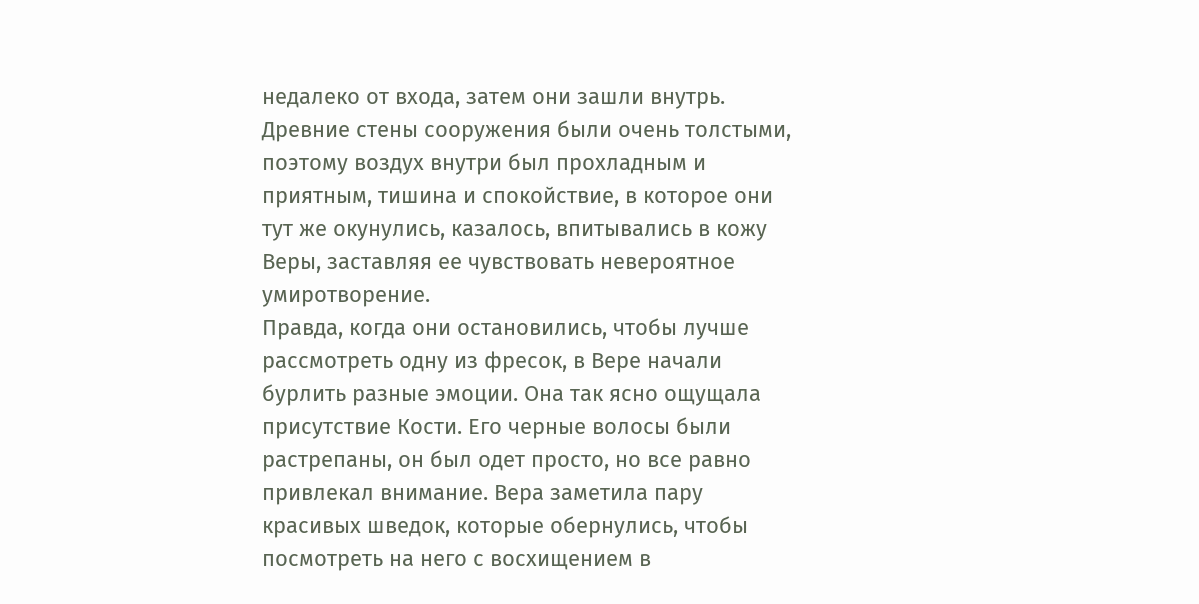недалеко от входа, затем они зашли внутрь. Древние стены сооружения были очень толстыми, поэтому воздух внутри был прохладным и приятным, тишина и спокойствие, в которое они тут же окунулись, казалось, впитывались в кожу Веры, заставляя ее чувствовать невероятное умиротворение.
Правда, когда они остановились, чтобы лучше рассмотреть одну из фресок, в Вере начали бурлить разные эмоции. Она так ясно ощущала присутствие Кости. Его черные волосы были растрепаны, он был одет просто, но все равно привлекал внимание. Вера заметила пару красивых шведок, которые обернулись, чтобы посмотреть на него с восхищением в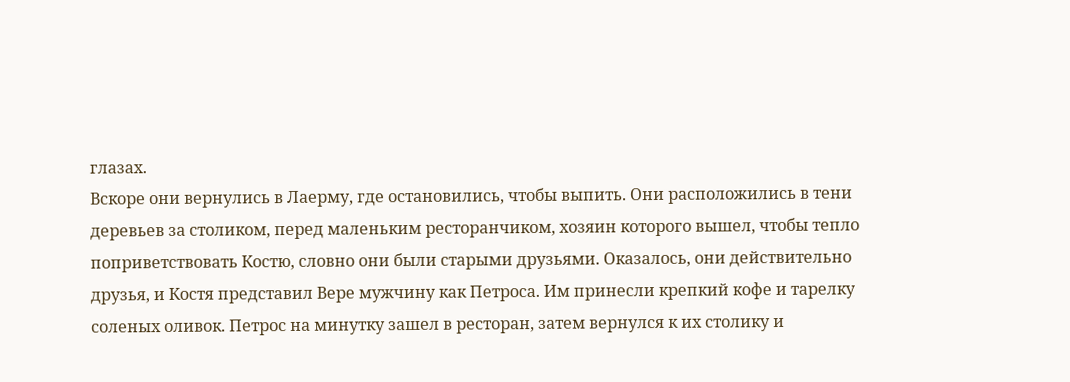глазах.
Вскоре они вернулись в Лаерму, где остановились, чтобы выпить. Они расположились в тени деревьев за столиком, перед маленьким ресторанчиком, хозяин которого вышел, чтобы тепло поприветствовать Костю, словно они были старыми друзьями. Оказалось, они действительно друзья, и Костя представил Вере мужчину как Петроса. Им принесли крепкий кофе и тарелку соленых оливок. Петрос на минутку зашел в ресторан, затем вернулся к их столику и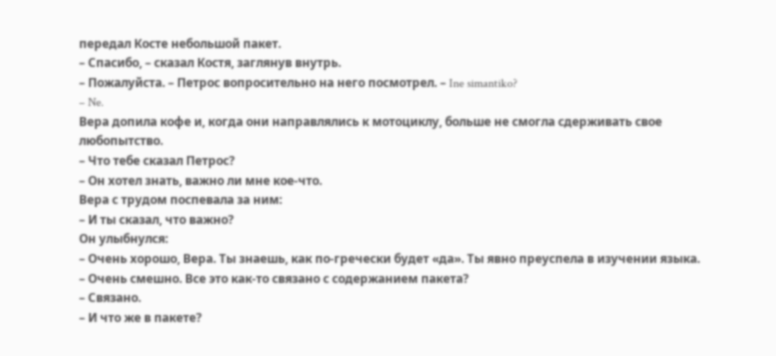передал Косте небольшой пакет.
– Спасибо, – сказал Костя, заглянув внутрь.
– Пожалуйста. – Петрос вопросительно на него посмотрел. – Ine simantiko?
– Ne.
Вера допила кофе и, когда они направлялись к мотоциклу, больше не смогла сдерживать свое любопытство.
– Что тебе сказал Петрос?
– Он хотел знать, важно ли мне кое-что.
Вера с трудом поспевала за ним:
– И ты сказал, что важно?
Он улыбнулся:
– Очень хорошо, Вера. Ты знаешь, как по-гречески будет «да». Ты явно преуспела в изучении языка.
– Очень смешно. Все это как-то связано с содержанием пакета?
– Связано.
– И что же в пакете?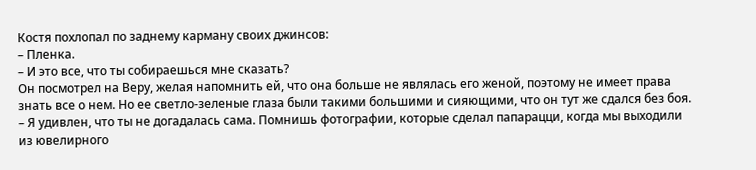Костя похлопал по заднему карману своих джинсов:
– Пленка.
– И это все, что ты собираешься мне сказать?
Он посмотрел на Веру, желая напомнить ей, что она больше не являлась его женой, поэтому не имеет права знать все о нем. Но ее светло-зеленые глаза были такими большими и сияющими, что он тут же сдался без боя.
– Я удивлен, что ты не догадалась сама. Помнишь фотографии, которые сделал папарацци, когда мы выходили из ювелирного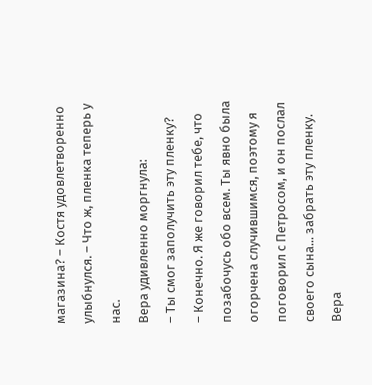магазина? – Костя удовлетворенно улыбнулся. – Что ж, пленка теперь у нас.
Вера удивленно моргнула:
– Ты смог заполучить эту пленку?
– Конечно. Я же говорил тебе, что позабочусь обо всем. Ты явно была огорчена случившимся, поэтому я поговорил с Петросом, и он послал своего сына... забрать эту пленку.
Вера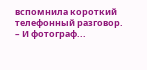вспомнила короткий телефонный разговор.
– И фотограф...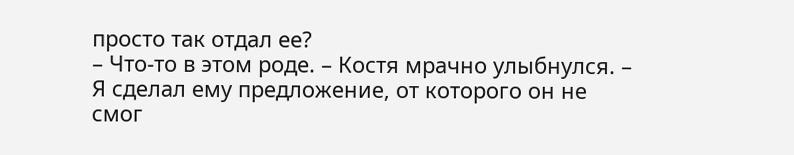просто так отдал ее?
– Что-то в этом роде. – Костя мрачно улыбнулся. – Я сделал ему предложение, от которого он не смог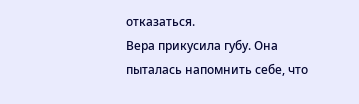отказаться.
Вера прикусила губу. Она пыталась напомнить себе, что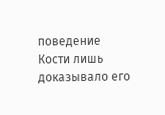поведение Кости лишь доказывало его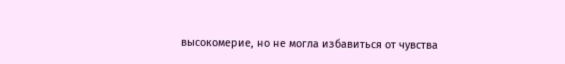высокомерие, но не могла избавиться от чувства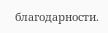благодарности.